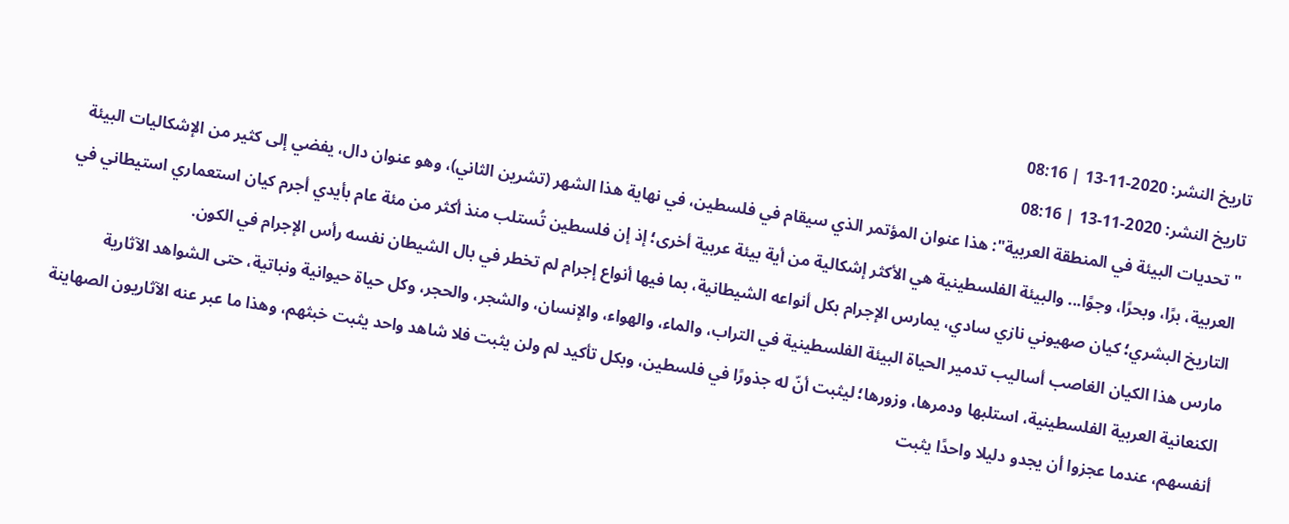تاريخ النشر: 2020-11-13 | 08:16
تاريخ النشر: 2020-11-13 | 08:16
" تحديات البيئة في المنطقة العربية": هذا عنوان المؤتمر الذي سيقام في فلسطين، في نهاية هذا الشهر (تشرين الثاني)، وهو عنوان دال، يفضي إلى كثير من الإشكاليات البيئة العربية، برًا، وبحرًا، وجوًا... والبيئة الفلسطينية هي الأكثر إشكالية من أية بيئة عربية أخرى؛ إذ إن فلسطين تُستلب منذ أكثر من مئة عام بأيدي أجرم كيان استعماري استيطاني في التاريخ البشري؛ كيان صهيوني نازي سادي، يمارس الإجرام بكل أنواعه الشيطانية، بما فيها أنواع إجرام لم تخطر في بال الشيطان نفسه رأس الإجرام في الكون.
مارس هذا الكيان الغاصب أساليب تدمير الحياة البيئة الفلسطينية في التراب، والماء، والهواء، والإنسان، والشجر، والحجر، وكل حياة حيوانية ونباتية، حتى الشواهد الآثارية الكنعانية العربية الفلسطينية، استلبها ودمرها، وزورها؛ ليثبت أنّ له جذورًا في فلسطين، وبكل تأكيد لم ولن يثبت فلا شاهد واحد يثبت خبثهم، وهذا ما عبر عنه الآثاريون الصهاينة أنفسهم، عندما عجزوا أن يجدو دليلا واحدًا يثبت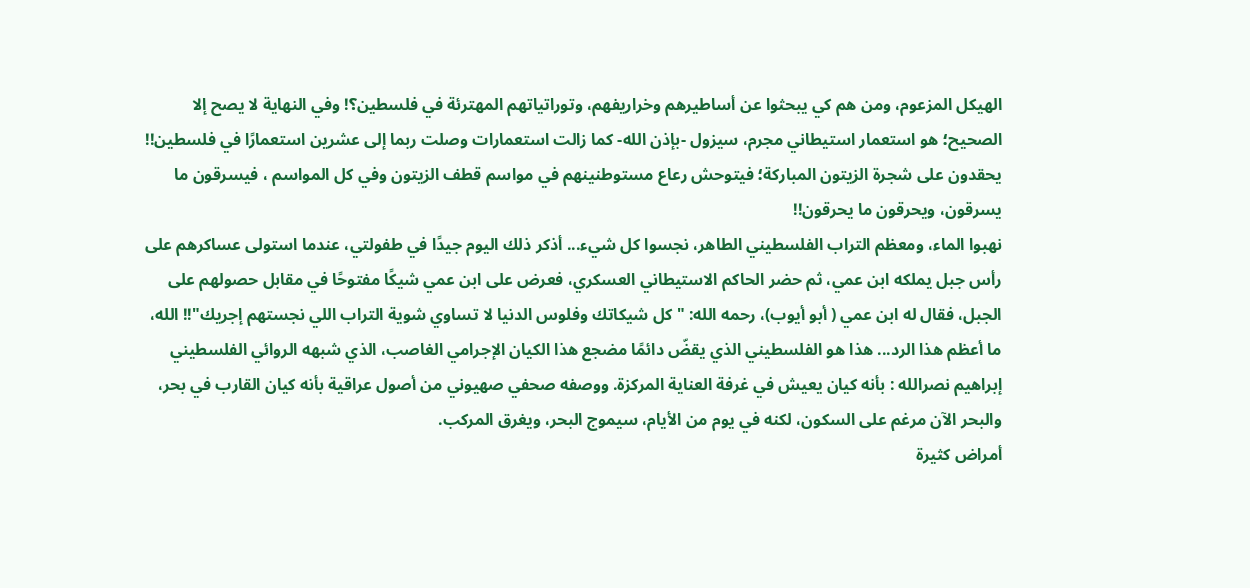الهيكل المزعوم، ومن هم كي يبحثوا عن أساطيرهم وخراريفهم، وتوراتياتهم المهترئة في فلسطين؟! وفي النهاية لا يصح إلا الصحيح؛ هو استعمار استيطاني مجرم، سيزول -بإذن الله- كما زالت استعمارات وصلت ربما إلى عشرين استعمارًا في فلسطين!!
يحقدون على شجرة الزيتون المباركة؛ فيتوحش رعاع مستوطنينهم في مواسم قطف الزيتون وفي كل المواسم ، فيسرقون ما يسرقون، ويحرقون ما يحرقون!!
نهبوا الماء، ومعظم التراب الفلسطيني الطاهر، نجسوا كل شيء... أذكر ذلك اليوم جيدًا في طفولتي، عندما استولى عساكرهم على رأس جبل يملكه ابن عمي، ثم حضر الحاكم الاستيطاني العسكري، فعرض على ابن عمي شيكًا مفتوحًا في مقابل حصولهم على الجبل، فقال له ابن عمي ( أبو أيوب)، رحمه الله: " كل شيكاتك وفلوس الدنيا لا تساوي شوية التراب اللي نجستهم إجريك"!! الله، ما أعظم هذا الرد... هذا هو الفلسطيني الذي يقضّ دائمًا مضجع هذا الكيان الإجرامي الغاصب، الذي شبهه الروائي الفلسطيني إبراهيم نصرالله : بأنه كيان يعيش في غرفة العناية المركزة. ووصفه صحفي صهيوني من أصول عراقية بأنه كيان القارب في بحر، والبحر الآن مرغم على السكون، لكنه في يوم من الأيام، سيموج البحر، ويغرق المركب.
أمراض كثيرة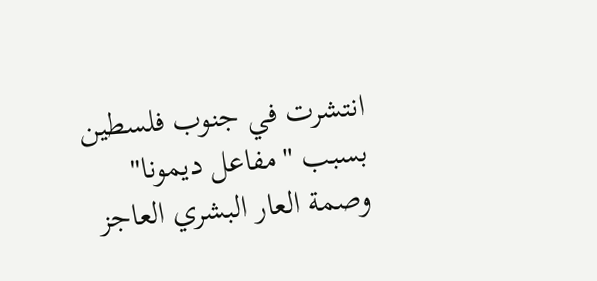انتشرت في جنوب فلسطين بسبب "مفاعل ديمونا" وصمة العار البشري العاجز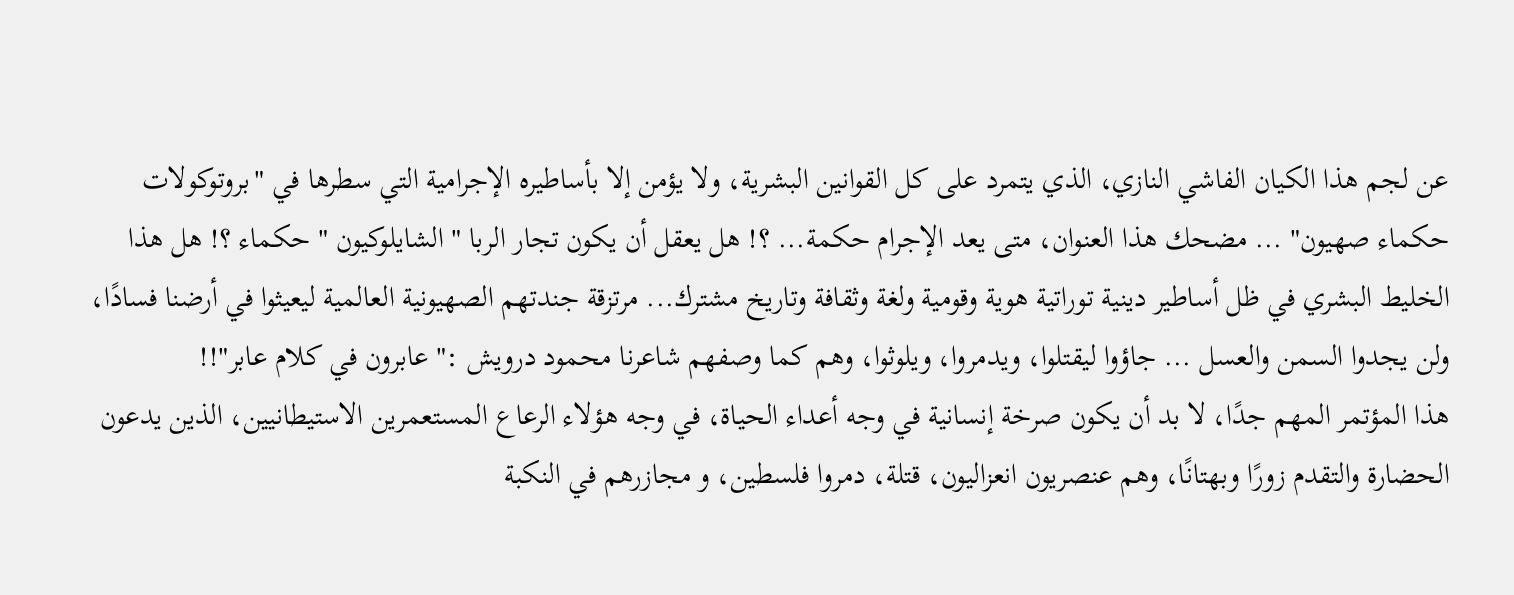عن لجم هذا الكيان الفاشي النازي، الذي يتمرد على كل القوانين البشرية، ولا يؤمن إلا بأساطيره الإجرامية التي سطرها في "بروتوكولات حكماء صهيون" ... مضحك هذا العنوان، متى يعد الإجرام حكمة... ؟! هل يعقل أن يكون تجار الربا " الشايلوكيون " حكماء ؟! هل هذا الخليط البشري في ظل أساطير دينية توراتية هوية وقومية ولغة وثقافة وتاريخ مشترك... مرتزقة جندتهم الصهيونية العالمية ليعيثوا في أرضنا فسادًا، ولن يجدوا السمن والعسل ... جاؤوا ليقتلوا، ويدمروا، ويلوثوا، وهم كما وصفهم شاعرنا محمود درويش :" عابرون في كلام عابر"!!
هذا المؤتمر المهم جدًا، لا بد أن يكون صرخة إنسانية في وجه أعداء الحياة، في وجه هؤلاء الرعاع المستعمرين الاستيطانيين، الذين يدعون الحضارة والتقدم زورًا وبهتانًا، وهم عنصريون انعزاليون، قتلة، دمروا فلسطين، و مجازرهم في النكبة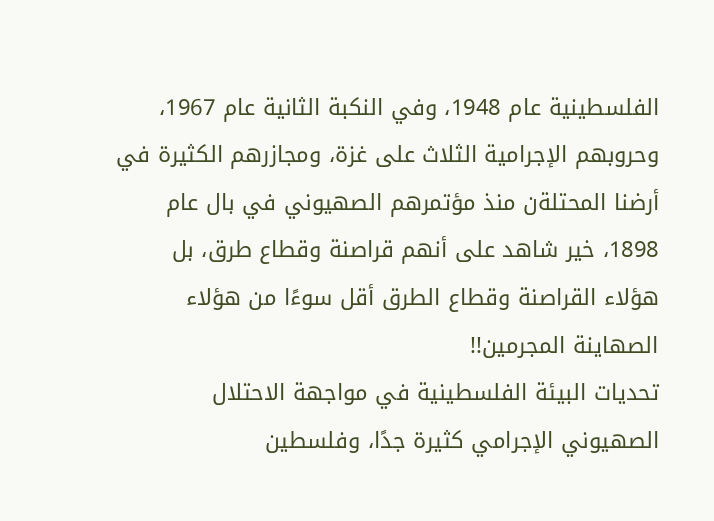الفلسطينية عام 1948، وفي النكبة الثانية عام 1967، وحروبهم الإجرامية الثلاث على غزة، ومجازرهم الكثيرة في أرضنا المحتلةن منذ مؤتمرهم الصهيوني في بال عام 1898، خير شاهد على أنهم قراصنة وقطاع طرق، بل هؤلاء القراصنة وقطاع الطرق أقل سوءًا من هؤلاء الصهاينة المجرمين!!
تحديات البيئة الفلسطينية في مواجهة الاحتلال الصهيوني الإجرامي كثيرة جدًا، وفلسطين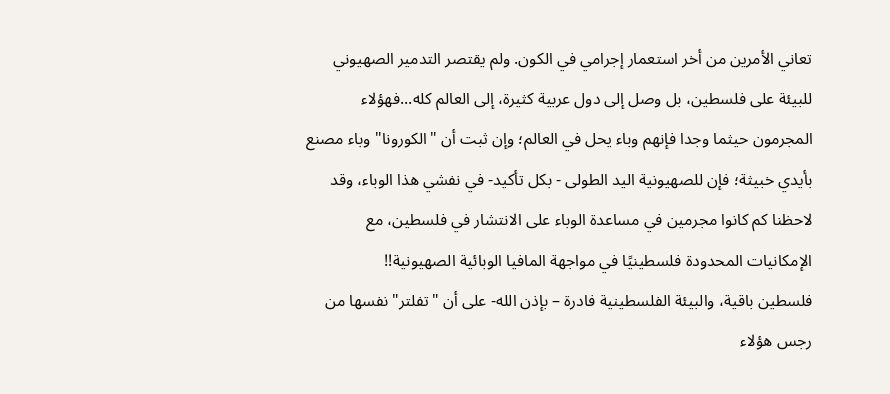تعاني الأمرين من أخر استعمار إجرامي في الكون. ولم يقتصر التدمير الصهيوني للبيئة على فلسطين، بل وصل إلى دول عربية كثيرة، إلى العالم كله...فهؤلاء المجرمون حيثما وجدا فإنهم وباء يحل في العالم؛ وإن ثبت أن "الكورونا" وباء مصنع بأيدي خبيثة؛ فإن للصهيونية اليد الطولى - بكل تأكيد- في نفشي هذا الوباء، وقد لاحظنا كم كانوا مجرمين في مساعدة الوباء على الانتشار في فلسطين، مع الإمكانيات المحدودة فلسطينيًا في مواجهة المافيا الوبائية الصهيونية!!
فلسطين باقية، والبيئة الفلسطينية فادرة – بإذن الله- على أن "تفلتر" نفسها من رجس هؤلاء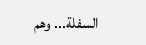السفلة... وهم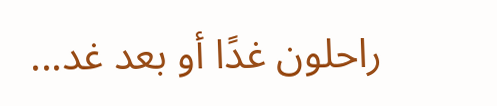راحلون غدًا أو بعد غد...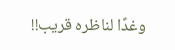وغدًا لناظره قريب!!